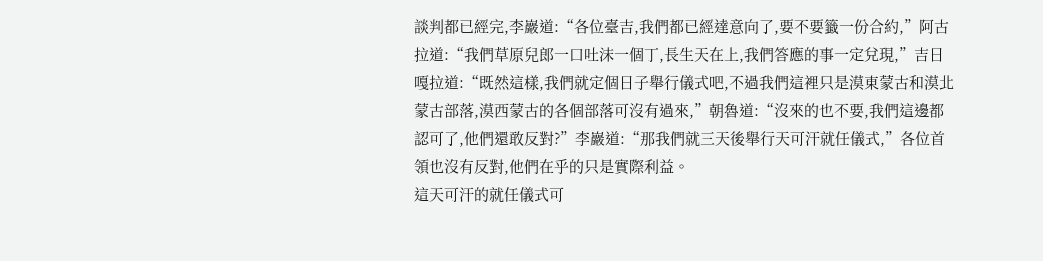談判都已經完,李巖道:“各位臺吉,我們都已經達意向了,要不要籤一份合約,”阿古拉道:“我們草原兒郎一口吐沫一個丁,長生天在上,我們答應的事一定兌現,”吉日嘎拉道:“既然這樣,我們就定個日子舉行儀式吧,不過我們這裡只是漠東蒙古和漠北蒙古部落,漠西蒙古的各個部落可沒有過來,”朝魯道:“沒來的也不要,我們這邊都認可了,他們還敢反對?”李巖道:“那我們就三天後舉行天可汗就任儀式,”各位首領也沒有反對,他們在乎的只是實際利益。
這天可汗的就任儀式可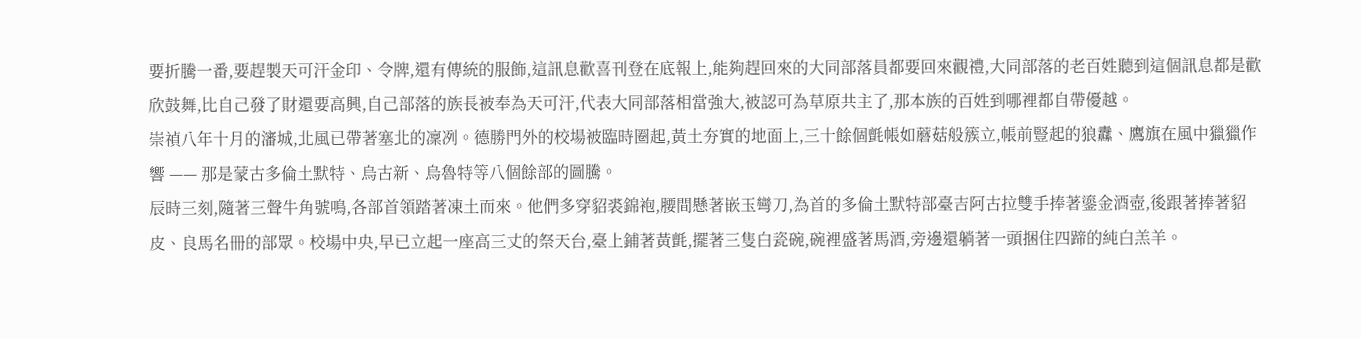要折騰一番,要趕製天可汗金印、令牌,還有傳統的服飾,這訊息歡喜刊登在底報上,能夠趕回來的大同部落員都要回來觀禮,大同部落的老百姓聽到這個訊息都是歡欣鼓舞,比自己發了財還要高興,自己部落的族長被奉為天可汗,代表大同部落相當強大,被認可為草原共主了,那本族的百姓到哪裡都自帶優越。
崇禎八年十月的瀋城,北風已帶著塞北的凜冽。德勝門外的校場被臨時圈起,黃土夯實的地面上,三十餘個氈帳如蘑菇般簇立,帳前豎起的狼纛、鷹旗在風中獵獵作響 —— 那是蒙古多倫土默特、烏古新、烏魯特等八個餘部的圖騰。
辰時三刻,隨著三聲牛角號鳴,各部首領踏著凍土而來。他們多穿貂裘錦袍,腰間懸著嵌玉彎刀,為首的多倫土默特部臺吉阿古拉雙手捧著鎏金酒壺,後跟著捧著貂皮、良馬名冊的部眾。校場中央,早已立起一座高三丈的祭天台,臺上鋪著黃氈,擺著三隻白瓷碗,碗裡盛著馬酒,旁邊還躺著一頭捆住四蹄的純白羔羊。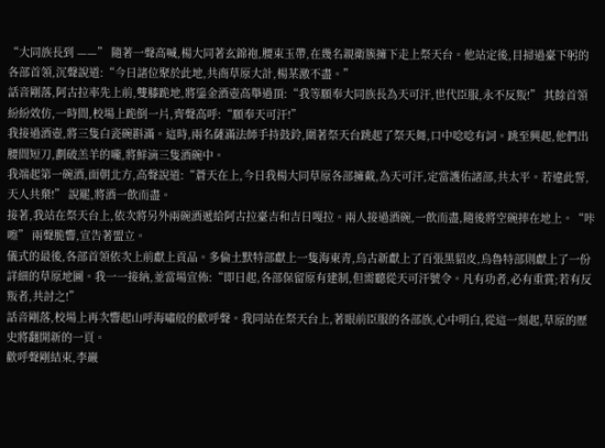“大同族長到 ——” 隨著一聲高喊,楊大同著玄錦袍,腰束玉帶,在幾名親衛簇擁下走上祭天台。他站定後,目掃過臺下躬的各部首領,沉聲說道:“今日諸位聚於此地,共商草原大計,楊某激不盡。”
話音剛落,阿古拉率先上前,雙膝跪地,將鎏金酒壺高舉過頂:“我等願奉大同族長為天可汗,世代臣服,永不反叛!” 其餘首領紛紛效仿,一時間,校場上跪倒一片,齊聲高呼:“願奉天可汗!”
我接過酒壺,將三隻白瓷碗斟滿。這時,兩名薩滿法師手持鼓鈴,圍著祭天台跳起了祭天舞,口中唸唸有詞。跳至興起,他們出腰間短刀,劃破羔羊的嚨,將鮮滴三隻酒碗中。
我端起第一碗酒,面朝北方,高聲說道:“蒼天在上,今日我楊大同草原各部擁戴,為天可汗,定當護佑諸部,共太平。若違此誓,天人共棄!” 說罷,將酒一飲而盡。
接著,我站在祭天台上,依次將另外兩碗酒遞給阿古拉臺吉和吉日嘎拉。兩人接過酒碗,一飲而盡,隨後將空碗摔在地上。“咔嚓” 兩聲脆響,宣告著盟立。
儀式的最後,各部首領依次上前獻上貢品。多倫土默特部獻上一隻海東青,烏古新獻上了百張黑貂皮,烏魯特部則獻上了一份詳細的草原地圖。我一一接納,並當場宣佈:“即日起,各部保留原有建制,但需聽從天可汗號令。凡有功者,必有重賞;若有反叛者,共討之!”
話音剛落,校場上再次響起山呼海嘯般的歡呼聲。我同站在祭天台上,著眼前臣服的各部族,心中明白,從這一刻起,草原的歷史將翻開新的一頁。
歡呼聲剛結束,李巖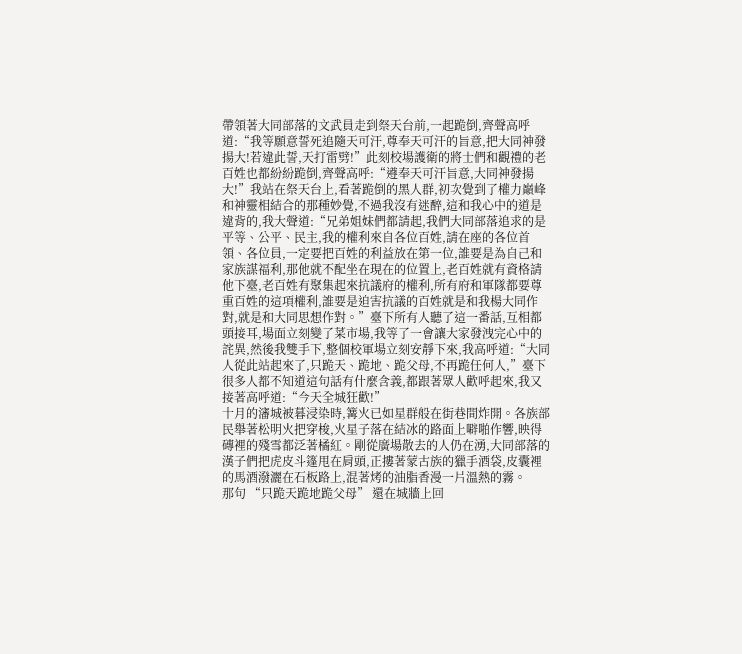帶領著大同部落的文武員走到祭天台前,一起跪倒,齊聲高呼道:“我等願意誓死追隨天可汗,尊奉天可汗的旨意,把大同神發揚大!若違此誓,天打雷劈!”此刻校場護衛的將士們和觀禮的老百姓也都紛紛跪倒,齊聲高呼:“遵奉天可汗旨意,大同神發揚大!”我站在祭天台上,看著跪倒的黑人群,初次覺到了權力巔峰和神靈相結合的那種妙覺,不過我沒有迷醉,這和我心中的道是違背的,我大聲道:“兄弟姐妹們都請起,我們大同部落追求的是平等、公平、民主,我的權利來自各位百姓,請在座的各位首領、各位員,一定要把百姓的利益放在第一位,誰要是為自己和家族謀福利,那他就不配坐在現在的位置上,老百姓就有資格請他下臺,老百姓有聚集起來抗議府的權利,所有府和軍隊都要尊重百姓的這項權利,誰要是迫害抗議的百姓就是和我楊大同作對,就是和大同思想作對。”臺下所有人聽了這一番話,互相都頭接耳,場面立刻變了菜市場,我等了一會讓大家發洩完心中的詫異,然後我雙手下,整個校軍場立刻安靜下來,我高呼道:“大同人從此站起來了,只跪天、跪地、跪父母,不再跪任何人,”臺下很多人都不知道這句話有什麼含義,都跟著眾人歡呼起來,我又接著高呼道:“今天全城狂歡!”
十月的瀋城被暮浸染時,篝火已如星群般在街巷間炸開。各族部民舉著松明火把穿梭,火星子落在結冰的路面上噼啪作響,映得磚裡的殘雪都泛著橘紅。剛從廣場散去的人仍在湧,大同部落的漢子們把虎皮斗篷甩在肩頭,正摟著蒙古族的獵手酒袋,皮囊裡的馬酒潑灑在石板路上,混著烤的油脂香漫一片溫熱的霧。
那句 “只跪天跪地跪父母” 還在城牆上回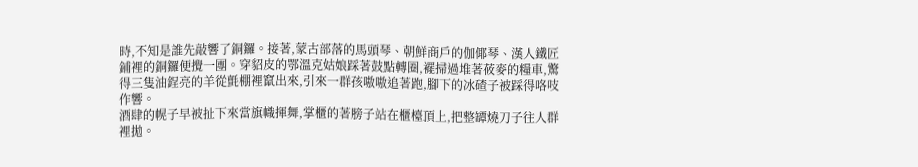時,不知是誰先敲響了銅鑼。接著,蒙古部落的馬頭琴、朝鮮商戶的伽倻琴、漢人鐵匠鋪裡的銅鑼便攪一團。穿貂皮的鄂溫克姑娘踩著鼓點轉圈,襬掃過堆著莜麥的糧車,驚得三隻油鋥亮的羊從氈棚裡竄出來,引來一群孩嗷嗷追著跑,腳下的冰碴子被踩得咯吱作響。
酒肆的幌子早被扯下來當旗幟揮舞,掌櫃的著膀子站在櫃檯頂上,把整罈燒刀子往人群裡拋。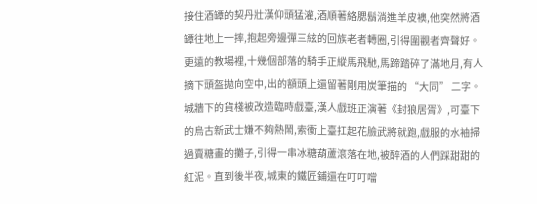接住酒罈的契丹壯漢仰頭猛灌,酒順著絡腮鬍淌進羊皮襖,他突然將酒罈往地上一摔,抱起旁邊彈三絃的回族老者轉圈,引得圍觀者齊聲好。更遠的教場裡,十幾個部落的騎手正縱馬飛馳,馬蹄踏碎了滿地月,有人摘下頭盔拋向空中,出的額頭上還留著剛用炭筆描的 “大同” 二字。
城牆下的貨棧被改造臨時戲臺,漢人戲班正演著《封狼居胥》,可臺下的烏古新武士嫌不夠熱鬧,索衝上臺扛起花臉武將就跑,戲服的水袖掃過賣糖畫的攤子,引得一串冰糖葫蘆滾落在地,被醉酒的人們踩甜甜的紅泥。直到後半夜,城東的鐵匠鋪還在叮叮噹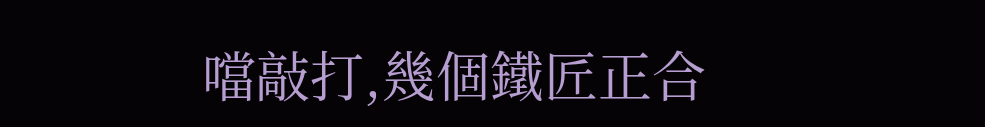噹敲打,幾個鐵匠正合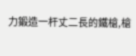力鍛造一杆丈二長的鐵槍,槍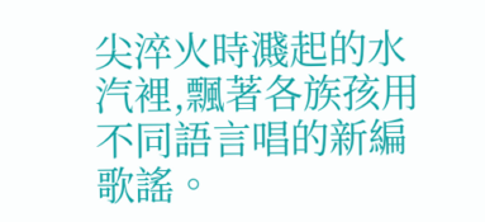尖淬火時濺起的水汽裡,飄著各族孩用不同語言唱的新編歌謠。